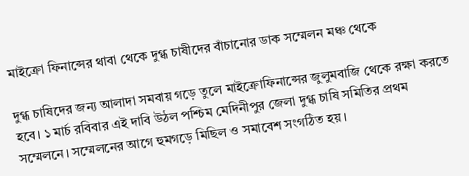মাইক্রো ফিনান্সের থাবা থেকে দুগ্ধ চাষীদের বাঁচানোর ডাক সম্মেলন মঞ্চ থেকে

দুগ্ধ চাষিদের জন্য আলাদা সমবায় গড়ে তুলে মাইক্রোফিনান্সের জুলুমবাজি থেকে রক্ষা করতে হবে। ১ মার্চ রবিবার এই দাবি উঠল পশ্চিম মেদিনীপুর জেলা দুগ্ধ চাষি সমিতির প্রথম সম্মেলনে। সম্মেলনের আগে হুমগড়ে মিছিল ও সমাবেশ সংগঠিত হয়।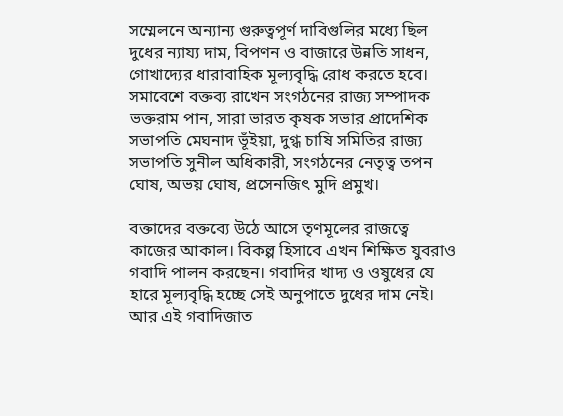সম্মেলনে অন্যান্য গুরুত্বপূর্ণ দাবিগুলির মধ্যে ছিল দুধের ন্যায্য দাম, বিপণন ও বাজারে উন্নতি সাধন, গোখাদ্যের ধারাবাহিক মূল্যবৃদ্ধি রোধ করতে হবে। সমাবেশে বক্তব্য রাখেন সংগঠনের রাজ্য সম্পাদক ভক্তরাম পান, সারা ভারত কৃষক সভার প্রাদেশিক সভাপতি মেঘনাদ ভূঁইয়া, দুগ্ধ চাষি সমিতির রাজ্য সভাপতি সুনীল অধিকারী, সংগঠনের নেতৃত্ব তপন ঘোষ, অভয় ঘোষ, প্রসেনজিৎ মুদি প্রমুখ।

বক্তাদের বক্তব্যে উঠে আসে তৃণমূলের রাজত্বে কাজের আকাল। বিকল্প হিসাবে এখন শিক্ষিত যুবরাও গবাদি পালন করছেন। গবাদির খাদ্য ও ওষুধের যে হারে মূল্যবৃদ্ধি হচ্ছে সেই অনুপাতে দুধের দাম নেই। আর এই গবাদিজাত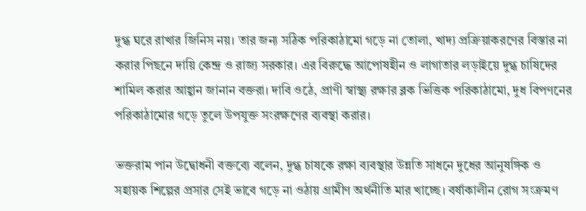দুগ্ধ ঘরে রাখার জিনিস নয়। তার জন্য সঠিক পরিকাঠামো গড়ে না তোলা, খাদ্য প্রক্রিয়াকরণের বিস্তার না করার পিছনে দায়ি কেন্দ্র ও রাজ্য সরকার। এর বিরুদ্ধে আপোষহীন ও লাগাতার লড়াইয়ে দুগ্ধ চাষিদের শামিল করার আহ্বান জানান বক্তরা। দাবি ওঠে, প্রাণী স্বাস্থ্য রক্ষার ব্লক ভিত্তিক পরিকাঠামো, দুধ বিপণনের পরিকাঠামোর গড়ে তুলে উপযুক্ত সংরক্ষণের ব্যবস্থা করার।

ভক্তরাম পান উদ্বোধনী বক্তব্যে বলেন, দুগ্ধ চাষকে রক্ষা ব্যবস্থার উন্নতি সাধনে দুধের আনুষঙ্গিক ও সহায়ক শিল্পের প্রসার সেই ভাবে গড়ে না ওঠায় গ্রামীণ অর্থনীতি মার খাচ্ছে। বর্ষাকালীন রোগ সংক্রমণ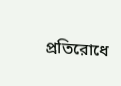প্রতিরোধে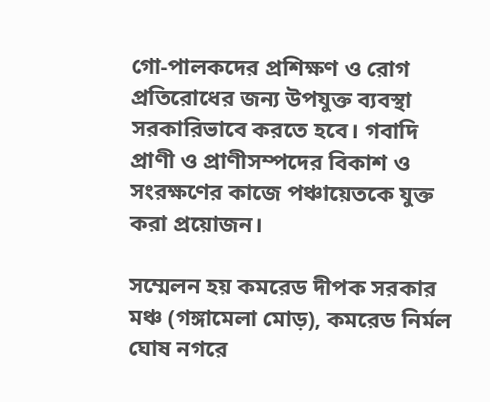গো-পালকদের প্রশিক্ষণ ও রোগ প্রতিরোধের জন্য উপযুক্ত ব্যবস্থা সরকারিভাবে করতে হবে। গবাদি প্রাণী ও প্রাণীসম্পদের বিকাশ ও সংরক্ষণের কাজে পঞ্চায়েতকে যুক্ত করা প্রয়োজন।

সম্মেলন হয় কমরেড দীপক সরকার মঞ্চ (গঙ্গামেলা মোড়), কমরেড নির্মল ঘোষ নগরে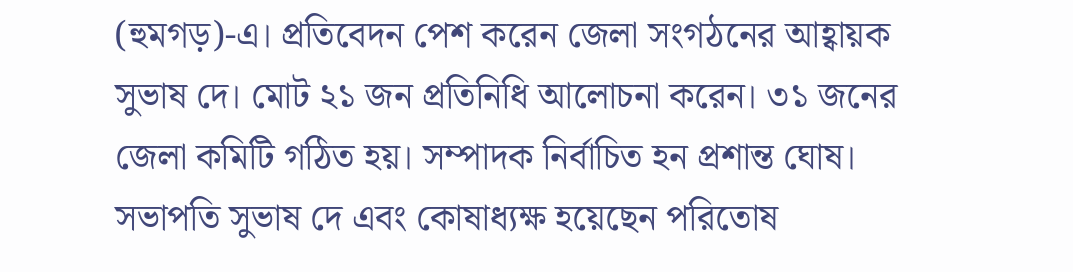(হুমগড়)-এ। প্রতিবেদন পেশ করেন জেলা সংগঠনের আহ্বায়ক সুভাষ দে। মোট ২১ জন প্রতিনিধি আলোচনা করেন। ৩১ জনের জেলা কমিটি গঠিত হয়। সম্পাদক নির্বাচিত হন প্রশান্ত ঘোষ। সভাপতি সুভাষ দে এবং কোষাধ্যক্ষ হয়েছেন পরিতোষ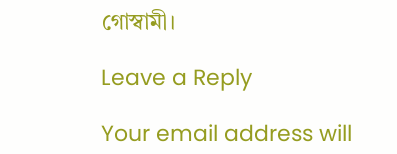গোস্বামী।

Leave a Reply

Your email address will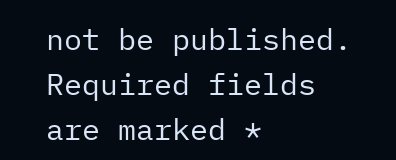not be published. Required fields are marked *